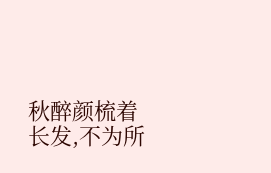秋醉颜梳着长发,不为所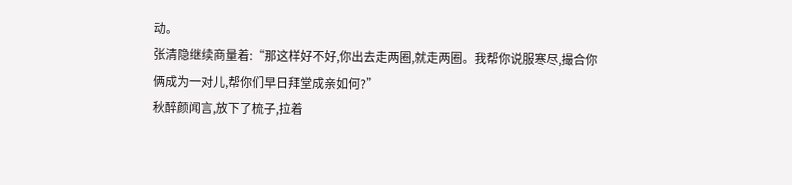动。
张清隐继续商量着:“那这样好不好,你出去走两圈,就走两圈。我帮你说服寒尽,撮合你俩成为一对儿,帮你们早日拜堂成亲如何?”
秋醉颜闻言,放下了梳子,拉着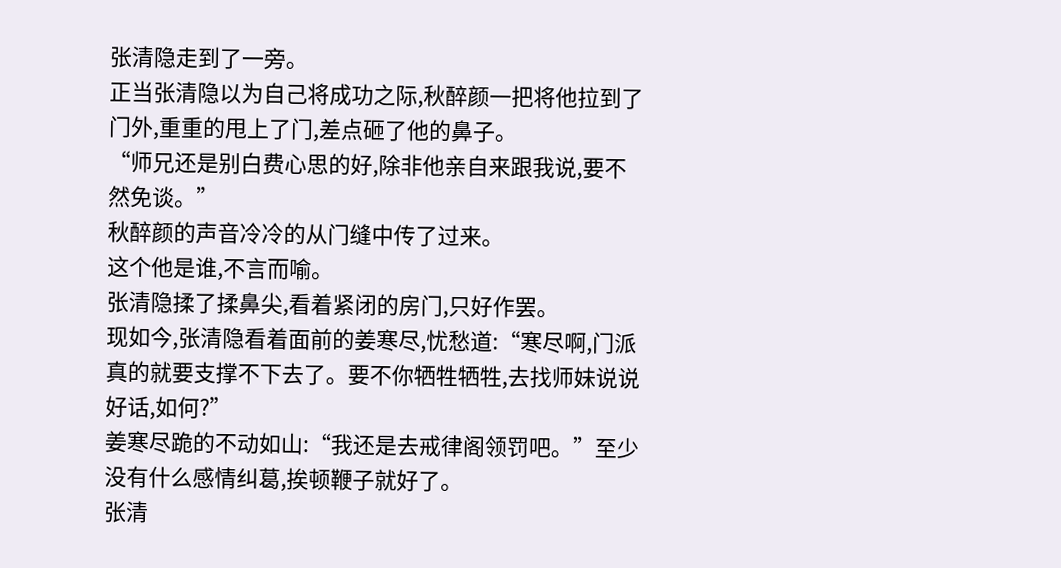张清隐走到了一旁。
正当张清隐以为自己将成功之际,秋醉颜一把将他拉到了门外,重重的甩上了门,差点砸了他的鼻子。
“师兄还是别白费心思的好,除非他亲自来跟我说,要不然免谈。”
秋醉颜的声音冷冷的从门缝中传了过来。
这个他是谁,不言而喻。
张清隐揉了揉鼻尖,看着紧闭的房门,只好作罢。
现如今,张清隐看着面前的姜寒尽,忧愁道:“寒尽啊,门派真的就要支撑不下去了。要不你牺牲牺牲,去找师妹说说好话,如何?”
姜寒尽跪的不动如山:“我还是去戒律阁领罚吧。”至少没有什么感情纠葛,挨顿鞭子就好了。
张清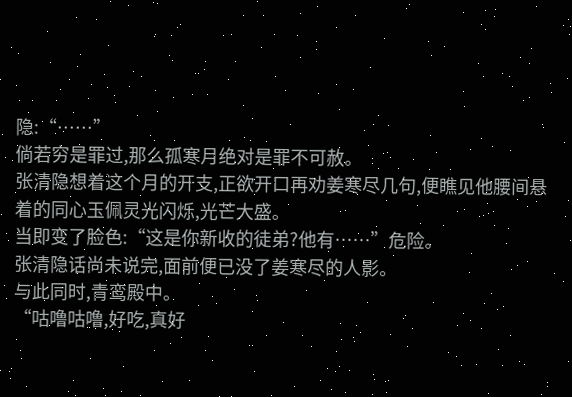隐:“……”
倘若穷是罪过,那么孤寒月绝对是罪不可赦。
张清隐想着这个月的开支,正欲开口再劝姜寒尽几句,便瞧见他腰间悬着的同心玉佩灵光闪烁,光芒大盛。
当即变了脸色:“这是你新收的徒弟?他有……”危险。
张清隐话尚未说完,面前便已没了姜寒尽的人影。
与此同时,青鸾殿中。
“咕噜咕噜,好吃,真好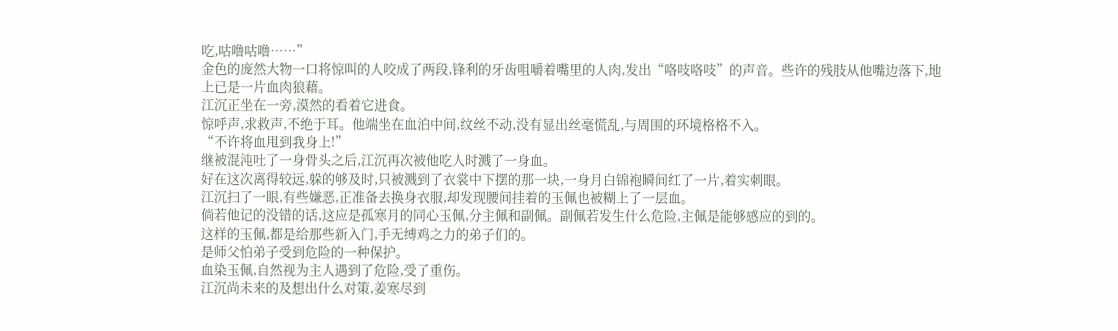吃,咕噜咕噜……”
金色的庞然大物一口将惊叫的人咬成了两段,锋利的牙齿咀嚼着嘴里的人肉,发出“咯吱咯吱”的声音。些许的残肢从他嘴边落下,地上已是一片血肉狼藉。
江沉正坐在一旁,漠然的看着它进食。
惊呼声,求救声,不绝于耳。他端坐在血泊中间,纹丝不动,没有显出丝毫慌乱,与周围的环境格格不入。
“不许将血甩到我身上!”
继被混沌吐了一身骨头之后,江沉再次被他吃人时溅了一身血。
好在这次离得较远,躲的够及时,只被溅到了衣裳中下摆的那一块,一身月白锦袍瞬间红了一片,着实刺眼。
江沉扫了一眼,有些嫌恶,正准备去换身衣服,却发现腰间挂着的玉佩也被糊上了一层血。
倘若他记的没错的话,这应是孤寒月的同心玉佩,分主佩和副佩。副佩若发生什么危险,主佩是能够感应的到的。
这样的玉佩,都是给那些新入门,手无缚鸡之力的弟子们的。
是师父怕弟子受到危险的一种保护。
血染玉佩,自然视为主人遇到了危险,受了重伤。
江沉尚未来的及想出什么对策,姜寒尽到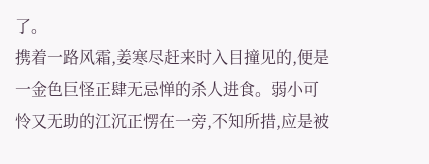了。
携着一路风霜,姜寒尽赶来时入目撞见的,便是一金色巨怪正肆无忌惮的杀人进食。弱小可怜又无助的江沉正愣在一旁,不知所措,应是被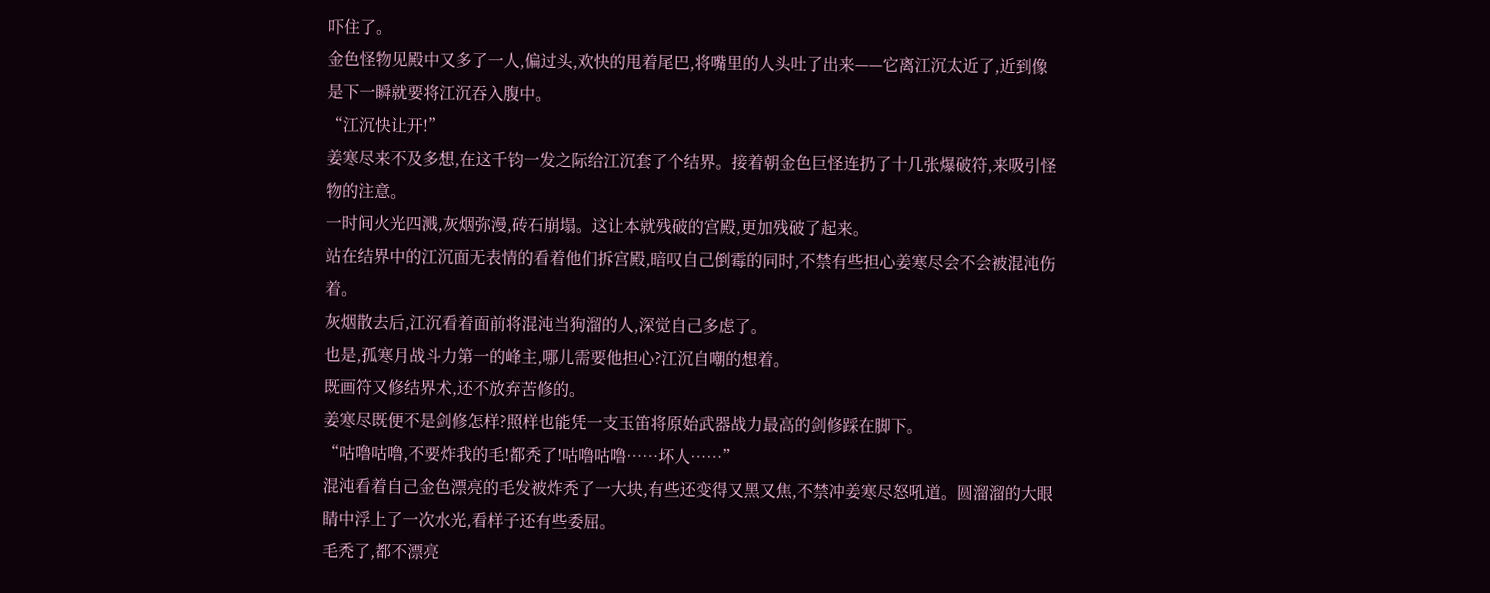吓住了。
金色怪物见殿中又多了一人,偏过头,欢快的甩着尾巴,将嘴里的人头吐了出来——它离江沉太近了,近到像是下一瞬就要将江沉吞入腹中。
“江沉快让开!”
姜寒尽来不及多想,在这千钧一发之际给江沉套了个结界。接着朝金色巨怪连扔了十几张爆破符,来吸引怪物的注意。
一时间火光四溅,灰烟弥漫,砖石崩塌。这让本就残破的宫殿,更加残破了起来。
站在结界中的江沉面无表情的看着他们拆宫殿,暗叹自己倒霉的同时,不禁有些担心姜寒尽会不会被混沌伤着。
灰烟散去后,江沉看着面前将混沌当狗溜的人,深觉自己多虑了。
也是,孤寒月战斗力第一的峰主,哪儿需要他担心?江沉自嘲的想着。
既画符又修结界术,还不放弃苦修的。
姜寒尽既便不是剑修怎样?照样也能凭一支玉笛将原始武器战力最高的剑修踩在脚下。
“咕噜咕噜,不要炸我的毛!都秃了!咕噜咕噜……坏人……”
混沌看着自己金色漂亮的毛发被炸秃了一大块,有些还变得又黑又焦,不禁冲姜寒尽怒吼道。圆溜溜的大眼睛中浮上了一次水光,看样子还有些委屈。
毛秃了,都不漂亮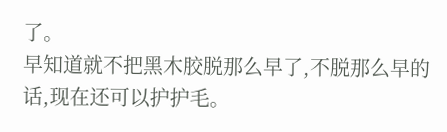了。
早知道就不把黑木胶脱那么早了,不脱那么早的话,现在还可以护护毛。